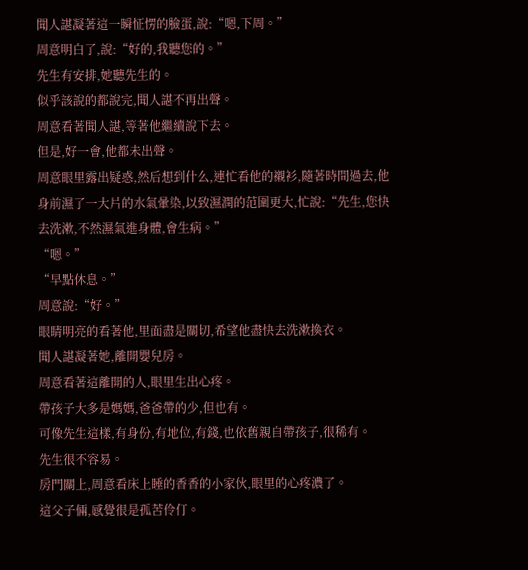聞人諶凝著這一瞬怔愣的臉蛋,說:“嗯,下周。”
周意明白了,說:“好的,我聽您的。”
先生有安排,她聽先生的。
似乎該說的都說完,聞人諶不再出聲。
周意看著聞人諶,等著他繼續說下去。
但是,好一會,他都未出聲。
周意眼里露出疑惑,然后想到什么,連忙看他的襯衫,隨著時間過去,他身前濕了一大片的水氣暈染,以致濕潤的范圍更大,忙說:“先生,您快去洗漱,不然濕氣進身體,會生病。”
“嗯。”
“早點休息。”
周意說:“好。”
眼睛明亮的看著他,里面盡是關切,希望他盡快去洗漱換衣。
聞人諶凝著她,離開嬰兒房。
周意看著這離開的人,眼里生出心疼。
帶孩子大多是媽媽,爸爸帶的少,但也有。
可像先生這樣,有身份,有地位,有錢,也依舊親自帶孩子,很稀有。
先生很不容易。
房門關上,周意看床上睡的香香的小家伙,眼里的心疼濃了。
這父子倆,感覺很是孤苦伶仃。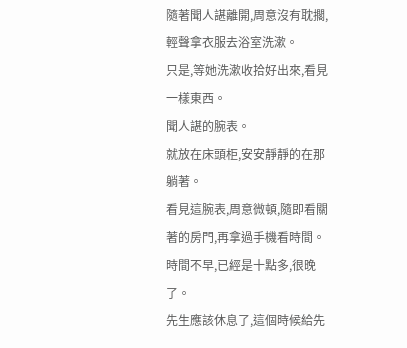隨著聞人諶離開,周意沒有耽擱,輕聲拿衣服去浴室洗漱。
只是,等她洗漱收拾好出來,看見一樣東西。
聞人諶的腕表。
就放在床頭柜,安安靜靜的在那躺著。
看見這腕表,周意微頓,隨即看關著的房門,再拿過手機看時間。
時間不早,已經是十點多,很晚了。
先生應該休息了,這個時候給先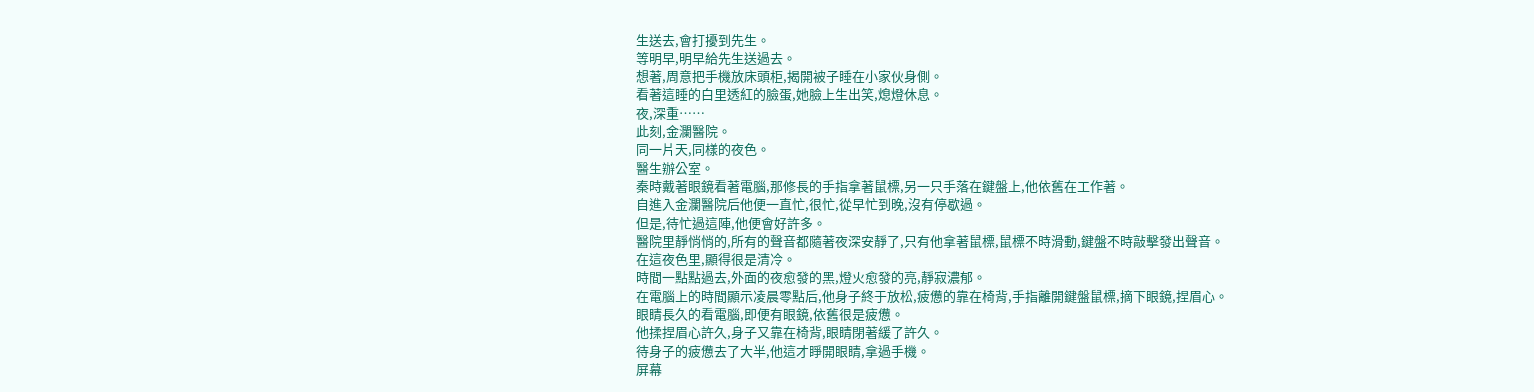生送去,會打擾到先生。
等明早,明早給先生送過去。
想著,周意把手機放床頭柜,揭開被子睡在小家伙身側。
看著這睡的白里透紅的臉蛋,她臉上生出笑,熄燈休息。
夜,深重……
此刻,金瀾醫院。
同一片天,同樣的夜色。
醫生辦公室。
秦時戴著眼鏡看著電腦,那修長的手指拿著鼠標,另一只手落在鍵盤上,他依舊在工作著。
自進入金瀾醫院后他便一直忙,很忙,從早忙到晚,沒有停歇過。
但是,待忙過這陣,他便會好許多。
醫院里靜悄悄的,所有的聲音都隨著夜深安靜了,只有他拿著鼠標,鼠標不時滑動,鍵盤不時敲擊發出聲音。
在這夜色里,顯得很是清冷。
時間一點點過去,外面的夜愈發的黑,燈火愈發的亮,靜寂濃郁。
在電腦上的時間顯示凌晨零點后,他身子終于放松,疲憊的靠在椅背,手指離開鍵盤鼠標,摘下眼鏡,捏眉心。
眼睛長久的看電腦,即便有眼鏡,依舊很是疲憊。
他揉捏眉心許久,身子又靠在椅背,眼睛閉著緩了許久。
待身子的疲憊去了大半,他這才睜開眼睛,拿過手機。
屏幕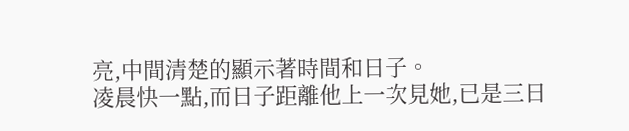亮,中間清楚的顯示著時間和日子。
凌晨快一點,而日子距離他上一次見她,已是三日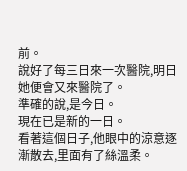前。
說好了每三日來一次醫院,明日她便會又來醫院了。
準確的說,是今日。
現在已是新的一日。
看著這個日子,他眼中的涼意逐漸散去,里面有了絲溫柔。